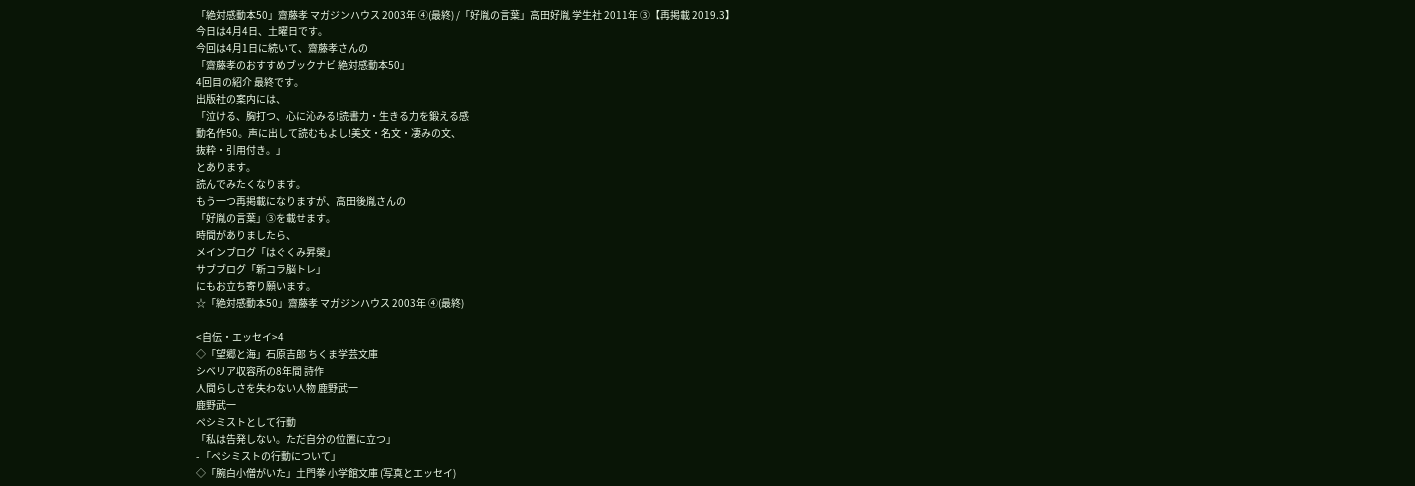「絶対感動本50」齋藤孝 マガジンハウス 2003年 ④(最終) /「好胤の言葉」高田好胤 学生社 2011年 ③【再掲載 2019.3】
今日は4月4日、土曜日です。
今回は4月1日に続いて、齋藤孝さんの
「齋藤孝のおすすめブックナビ 絶対感動本50」
4回目の紹介 最終です。
出版社の案内には、
「泣ける、胸打つ、心に沁みる!読書力・生きる力を鍛える感
動名作50。声に出して読むもよし!美文・名文・凄みの文、
抜粋・引用付き。」
とあります。
読んでみたくなります。
もう一つ再掲載になりますが、高田後胤さんの
「好胤の言葉」③を載せます。
時間がありましたら、
メインブログ「はぐくみ昇榮」
サブブログ「新コラ脳トレ」
にもお立ち寄り願います。
☆「絶対感動本50」齋藤孝 マガジンハウス 2003年 ④(最終)

<自伝・エッセイ>4
◇「望郷と海」石原吉郎 ちくま学芸文庫
シベリア収容所の8年間 詩作
人間らしさを失わない人物 鹿野武一
鹿野武一
ペシミストとして行動
「私は告発しない。ただ自分の位置に立つ」
- 「ペシミストの行動について」
◇「腕白小僧がいた」土門拳 小学館文庫 (写真とエッセイ)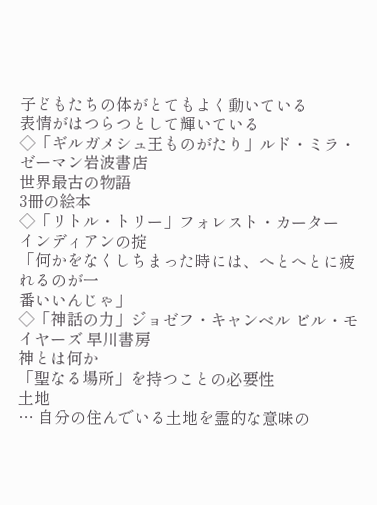子どもたちの体がとてもよく動いている
表情がはつらつとして輝いている
◇「ギルガメシュ王ものがたり」ルド・ミラ・ゼーマン岩波書店
世界最古の物語
3冊の絵本
◇「リトル・トリー」フォレスト・カーター
インディアンの掟
「何かをなくしちまった時には、へとへとに疲れるのが一
番いいんじゃ」
◇「神話の力」ジョゼフ・キャンベル ビル・モイヤーズ 早川書房
神とは何か
「聖なる場所」を持つことの必要性
土地
… 自分の住んでいる土地を霊的な意味の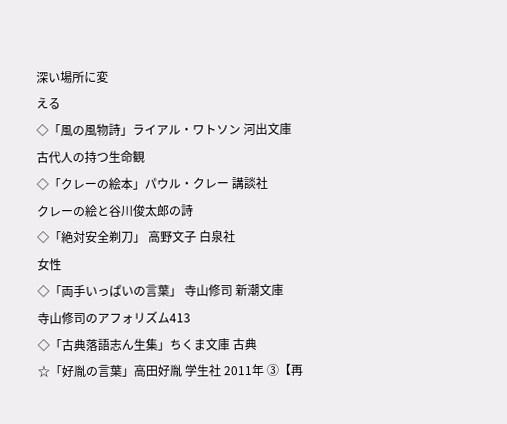深い場所に変
える
◇「風の風物詩」ライアル・ワトソン 河出文庫
古代人の持つ生命観
◇「クレーの絵本」パウル・クレー 講談社
クレーの絵と谷川俊太郎の詩
◇「絶対安全剃刀」 高野文子 白泉社
女性
◇「両手いっぱいの言葉」 寺山修司 新潮文庫
寺山修司のアフォリズム413
◇「古典落語志ん生集」ちくま文庫 古典
☆「好胤の言葉」高田好胤 学生社 2011年 ③【再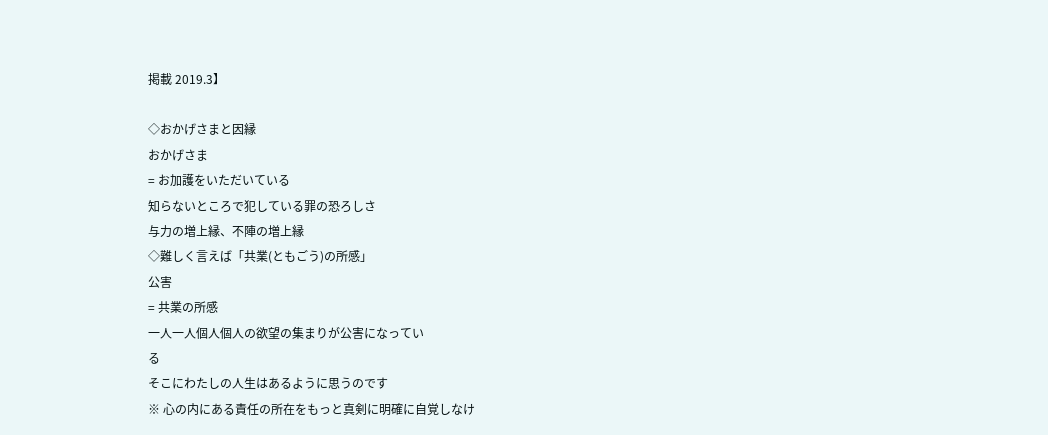掲載 2019.3】

◇おかげさまと因縁
おかげさま
= お加護をいただいている
知らないところで犯している罪の恐ろしさ
与力の増上縁、不陣の増上縁
◇難しく言えば「共業(ともごう)の所感」
公害
= 共業の所感
一人一人個人個人の欲望の集まりが公害になってい
る
そこにわたしの人生はあるように思うのです
※ 心の内にある責任の所在をもっと真剣に明確に自覚しなけ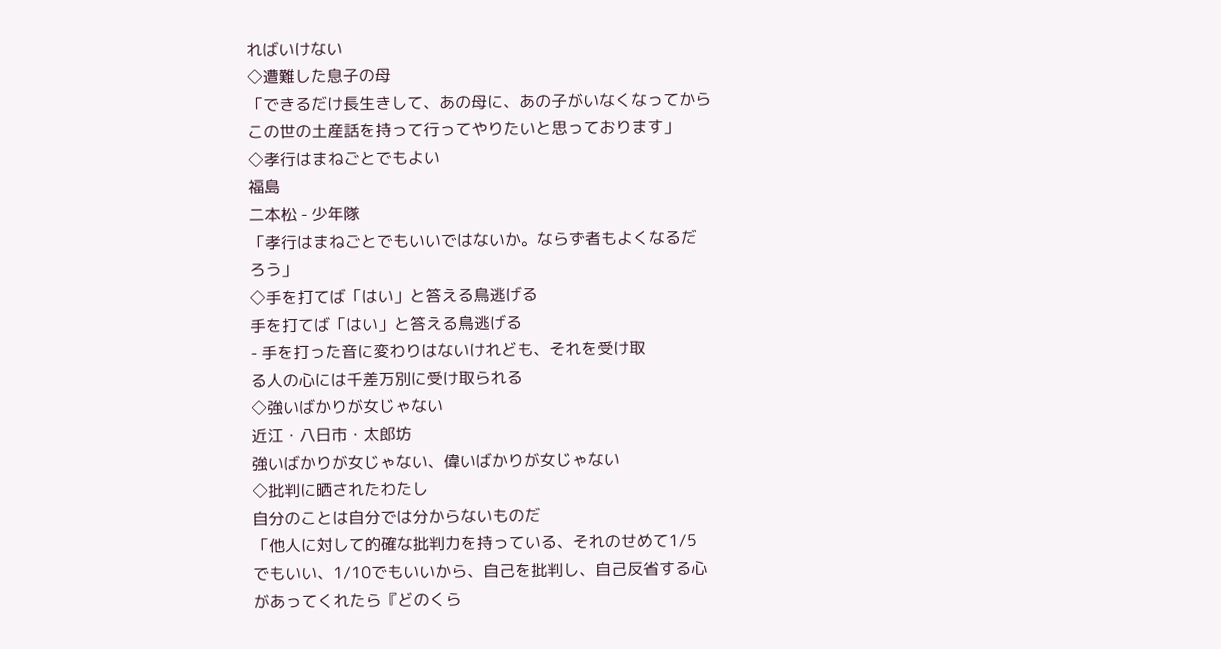ればいけない
◇遭難した息子の母
「できるだけ長生きして、あの母に、あの子がいなくなってから
この世の土産話を持って行ってやりたいと思っております」
◇孝行はまねごとでもよい
福島
二本松 - 少年隊
「孝行はまねごとでもいいではないか。ならず者もよくなるだ
ろう」
◇手を打てば「はい」と答える鳥逃げる
手を打てば「はい」と答える鳥逃げる
- 手を打った音に変わりはないけれども、それを受け取
る人の心には千差万別に受け取られる
◇強いばかりが女じゃない
近江・八日市・太郎坊
強いばかりが女じゃない、偉いばかりが女じゃない
◇批判に晒されたわたし
自分のことは自分では分からないものだ
「他人に対して的確な批判力を持っている、それのせめて1/5
でもいい、1/10でもいいから、自己を批判し、自己反省する心
があってくれたら『どのくら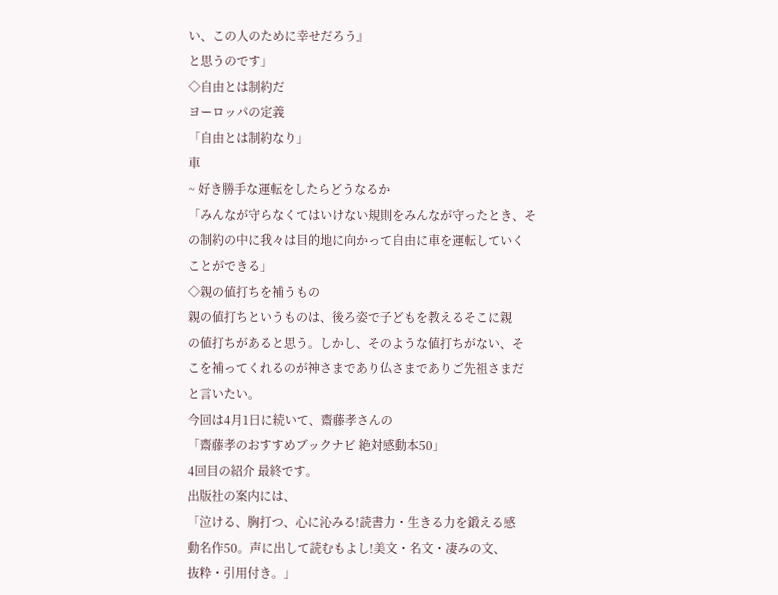い、この人のために幸せだろう』
と思うのです」
◇自由とは制約だ
ヨーロッパの定義
「自由とは制約なり」
車
~ 好き勝手な運転をしたらどうなるか
「みんなが守らなくてはいけない規則をみんなが守ったとき、そ
の制約の中に我々は目的地に向かって自由に車を運転していく
ことができる」
◇親の値打ちを補うもの
親の値打ちというものは、後ろ姿で子どもを教えるそこに親
の値打ちがあると思う。しかし、そのような値打ちがない、そ
こを補ってくれるのが神さまであり仏さまでありご先祖さまだ
と言いたい。
今回は4月1日に続いて、齋藤孝さんの
「齋藤孝のおすすめブックナビ 絶対感動本50」
4回目の紹介 最終です。
出版社の案内には、
「泣ける、胸打つ、心に沁みる!読書力・生きる力を鍛える感
動名作50。声に出して読むもよし!美文・名文・凄みの文、
抜粋・引用付き。」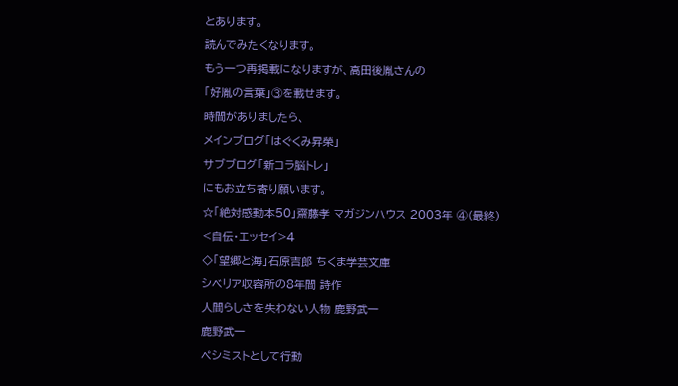とあります。
読んでみたくなります。
もう一つ再掲載になりますが、高田後胤さんの
「好胤の言葉」③を載せます。
時間がありましたら、
メインブログ「はぐくみ昇榮」
サブブログ「新コラ脳トレ」
にもお立ち寄り願います。
☆「絶対感動本50」齋藤孝 マガジンハウス 2003年 ④(最終)
<自伝・エッセイ>4
◇「望郷と海」石原吉郎 ちくま学芸文庫
シベリア収容所の8年間 詩作
人間らしさを失わない人物 鹿野武一
鹿野武一
ペシミストとして行動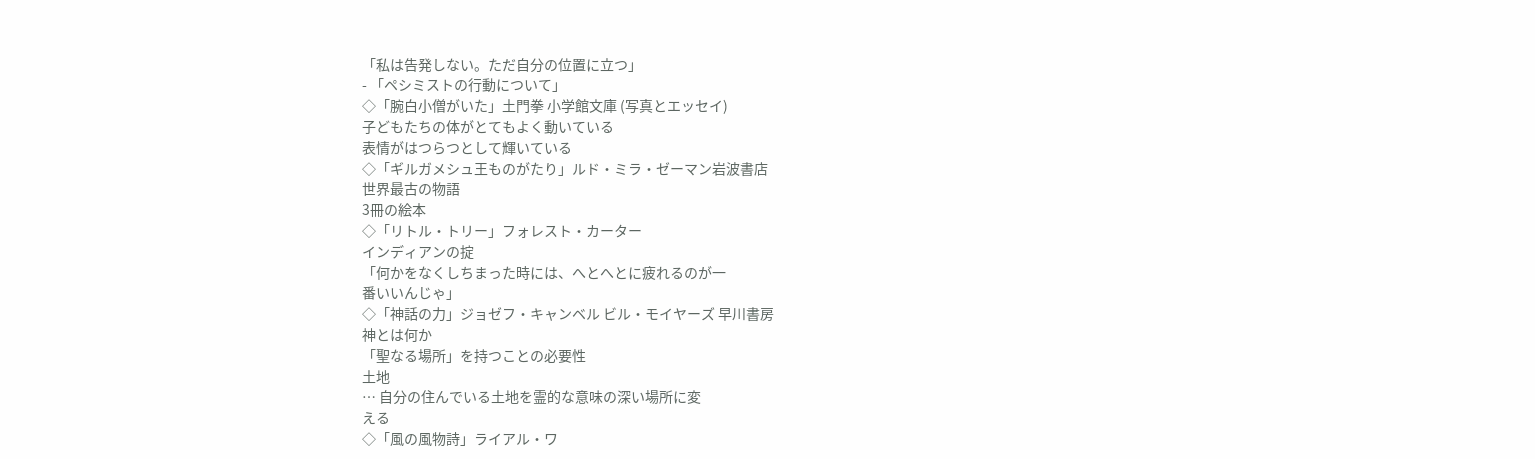「私は告発しない。ただ自分の位置に立つ」
- 「ペシミストの行動について」
◇「腕白小僧がいた」土門拳 小学館文庫 (写真とエッセイ)
子どもたちの体がとてもよく動いている
表情がはつらつとして輝いている
◇「ギルガメシュ王ものがたり」ルド・ミラ・ゼーマン岩波書店
世界最古の物語
3冊の絵本
◇「リトル・トリー」フォレスト・カーター
インディアンの掟
「何かをなくしちまった時には、へとへとに疲れるのが一
番いいんじゃ」
◇「神話の力」ジョゼフ・キャンベル ビル・モイヤーズ 早川書房
神とは何か
「聖なる場所」を持つことの必要性
土地
… 自分の住んでいる土地を霊的な意味の深い場所に変
える
◇「風の風物詩」ライアル・ワ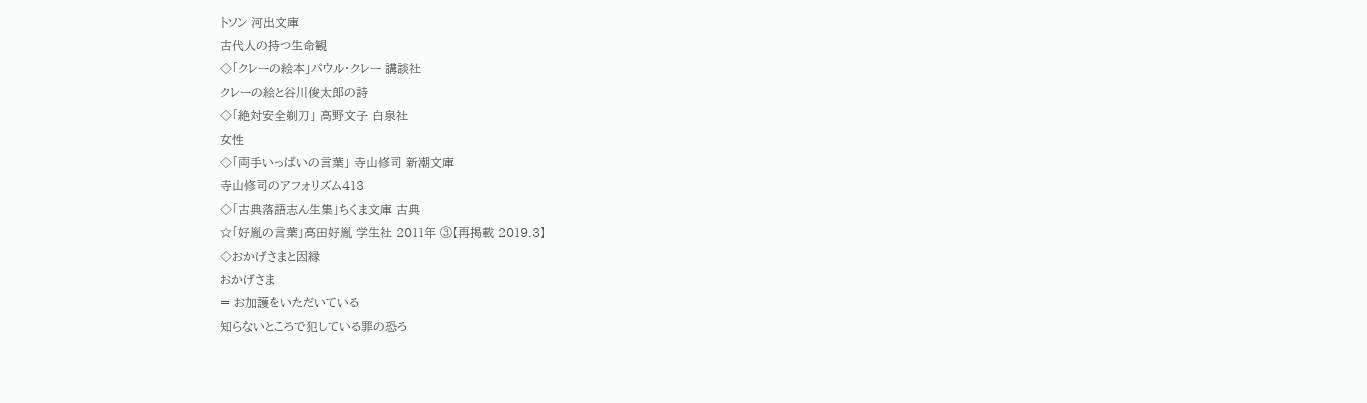トソン 河出文庫
古代人の持つ生命観
◇「クレーの絵本」パウル・クレー 講談社
クレーの絵と谷川俊太郎の詩
◇「絶対安全剃刀」 高野文子 白泉社
女性
◇「両手いっぱいの言葉」 寺山修司 新潮文庫
寺山修司のアフォリズム413
◇「古典落語志ん生集」ちくま文庫 古典
☆「好胤の言葉」高田好胤 学生社 2011年 ③【再掲載 2019.3】
◇おかげさまと因縁
おかげさま
= お加護をいただいている
知らないところで犯している罪の恐ろ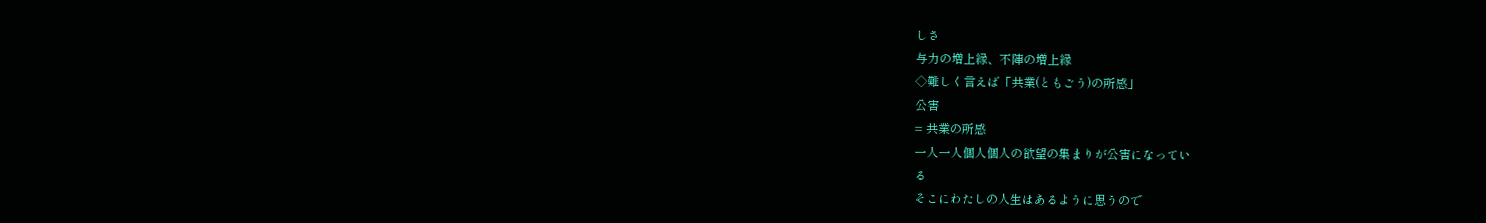しさ
与力の増上縁、不陣の増上縁
◇難しく言えば「共業(ともごう)の所感」
公害
= 共業の所感
一人一人個人個人の欲望の集まりが公害になってい
る
そこにわたしの人生はあるように思うので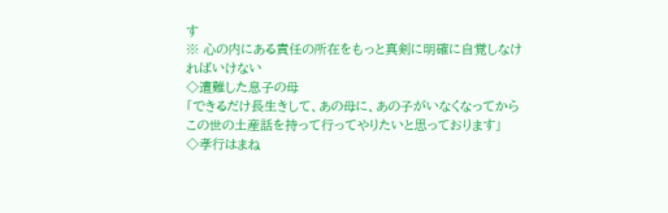す
※ 心の内にある責任の所在をもっと真剣に明確に自覚しなけ
ればいけない
◇遭難した息子の母
「できるだけ長生きして、あの母に、あの子がいなくなってから
この世の土産話を持って行ってやりたいと思っております」
◇孝行はまね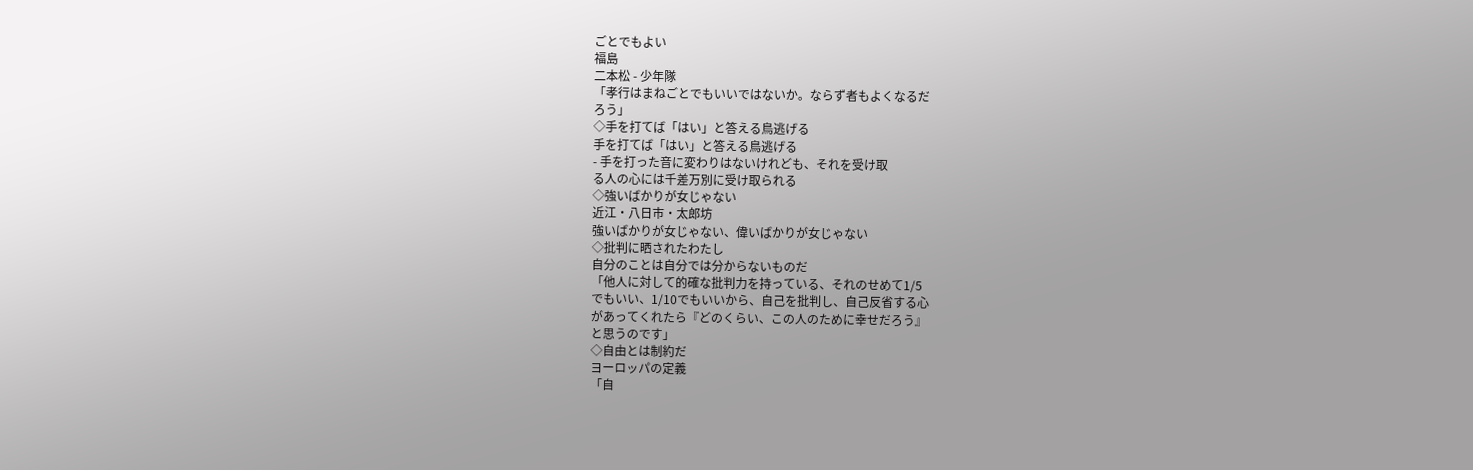ごとでもよい
福島
二本松 - 少年隊
「孝行はまねごとでもいいではないか。ならず者もよくなるだ
ろう」
◇手を打てば「はい」と答える鳥逃げる
手を打てば「はい」と答える鳥逃げる
- 手を打った音に変わりはないけれども、それを受け取
る人の心には千差万別に受け取られる
◇強いばかりが女じゃない
近江・八日市・太郎坊
強いばかりが女じゃない、偉いばかりが女じゃない
◇批判に晒されたわたし
自分のことは自分では分からないものだ
「他人に対して的確な批判力を持っている、それのせめて1/5
でもいい、1/10でもいいから、自己を批判し、自己反省する心
があってくれたら『どのくらい、この人のために幸せだろう』
と思うのです」
◇自由とは制約だ
ヨーロッパの定義
「自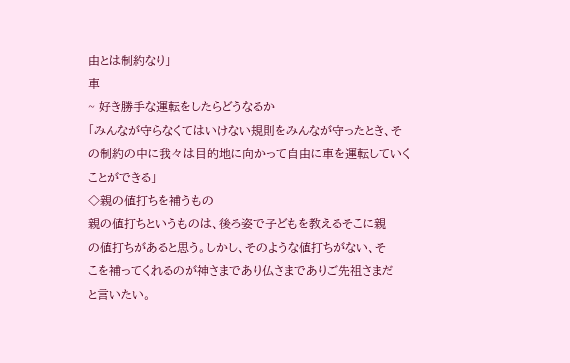由とは制約なり」
車
~ 好き勝手な運転をしたらどうなるか
「みんなが守らなくてはいけない規則をみんなが守ったとき、そ
の制約の中に我々は目的地に向かって自由に車を運転していく
ことができる」
◇親の値打ちを補うもの
親の値打ちというものは、後ろ姿で子どもを教えるそこに親
の値打ちがあると思う。しかし、そのような値打ちがない、そ
こを補ってくれるのが神さまであり仏さまでありご先祖さまだ
と言いたい。